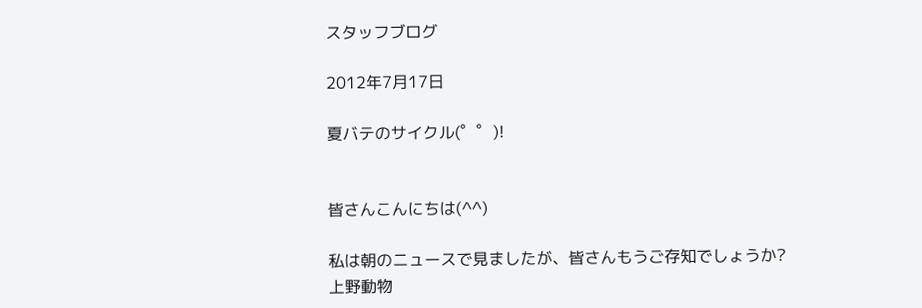スタッフブログ

2012年7月17日

夏バテのサイクル(゜゜)!


皆さんこんにちは(^^)

私は朝のニュースで見ましたが、皆さんもうご存知でしょうか?
上野動物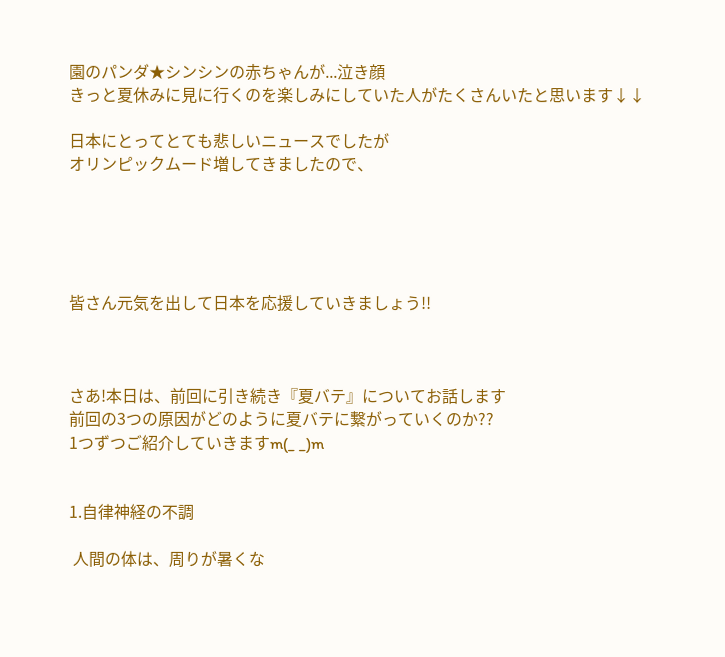園のパンダ★シンシンの赤ちゃんが...泣き顔
きっと夏休みに見に行くのを楽しみにしていた人がたくさんいたと思います↓↓

日本にとってとても悲しいニュースでしたが
オリンピックムード増してきましたので、





皆さん元気を出して日本を応援していきましょう!!



さあ!本日は、前回に引き続き『夏バテ』についてお話します
前回の3つの原因がどのように夏バテに繋がっていくのか??
1つずつご紹介していきますm(_ _)m


1.自律神経の不調

 人間の体は、周りが暑くな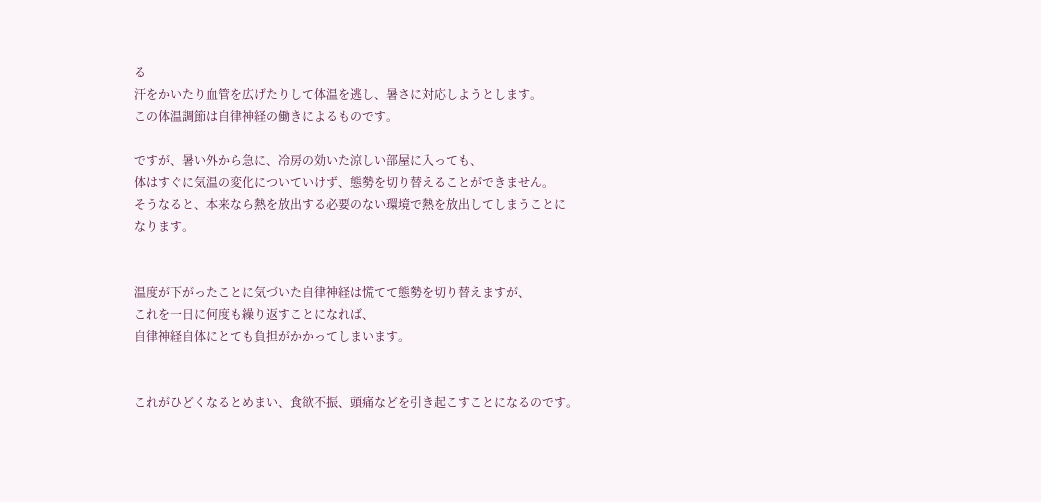る
汗をかいたり血管を広げたりして体温を逃し、暑さに対応しようとします。
この体温調節は自律神経の働きによるものです。

ですが、暑い外から急に、冷房の効いた涼しい部屋に入っても、
体はすぐに気温の変化についていけず、態勢を切り替えることができません。
そうなると、本来なら熱を放出する必要のない環境で熱を放出してしまうことに
なります。


温度が下がったことに気づいた自律神経は慌てて態勢を切り替えますが、
これを一日に何度も繰り返すことになれば、
自律神経自体にとても負担がかかってしまいます。


これがひどくなるとめまい、食欲不振、頭痛などを引き起こすことになるのです。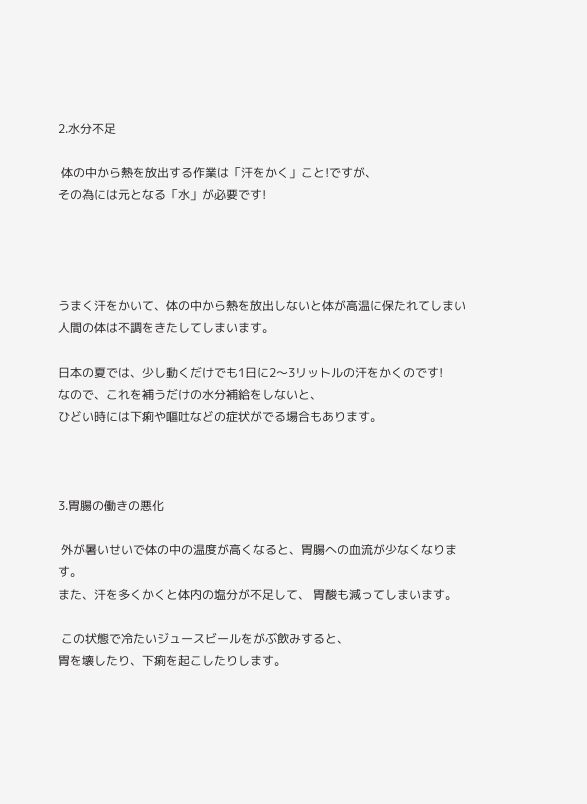2.水分不足

 体の中から熱を放出する作業は「汗をかく」こと!ですが、
その為には元となる「水」が必要です!




うまく汗をかいて、体の中から熱を放出しないと体が高温に保たれてしまい
人間の体は不調をきたしてしまいます。

日本の夏では、少し動くだけでも1日に2〜3リットルの汗をかくのです!
なので、これを補うだけの水分補給をしないと、
ひどい時には下痢や嘔吐などの症状がでる場合もあります。



3.胃腸の働きの悪化

 外が暑いせいで体の中の温度が高くなると、胃腸への血流が少なくなります。
また、汗を多くかくと体内の塩分が不足して、 胃酸も減ってしまいます。

 この状態で冷たいジュースビールをがぶ飲みすると、
胃を壊したり、下痢を起こしたりします。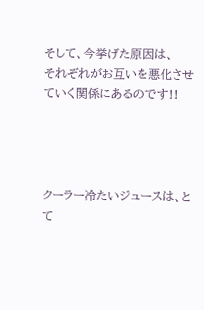そして、今挙げた原因は、
それぞれがお互いを悪化させていく関係にあるのです!!




クーラー冷たいジュースは、とて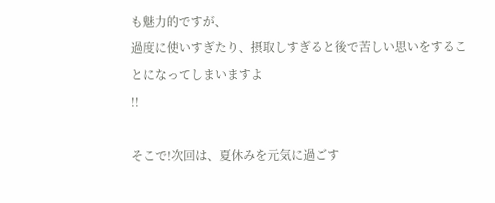も魅力的ですが、
過度に使いすぎたり、摂取しすぎると後で苦しい思いをすることになってしまいますよ
!!

そこで!次回は、夏休みを元気に過ごす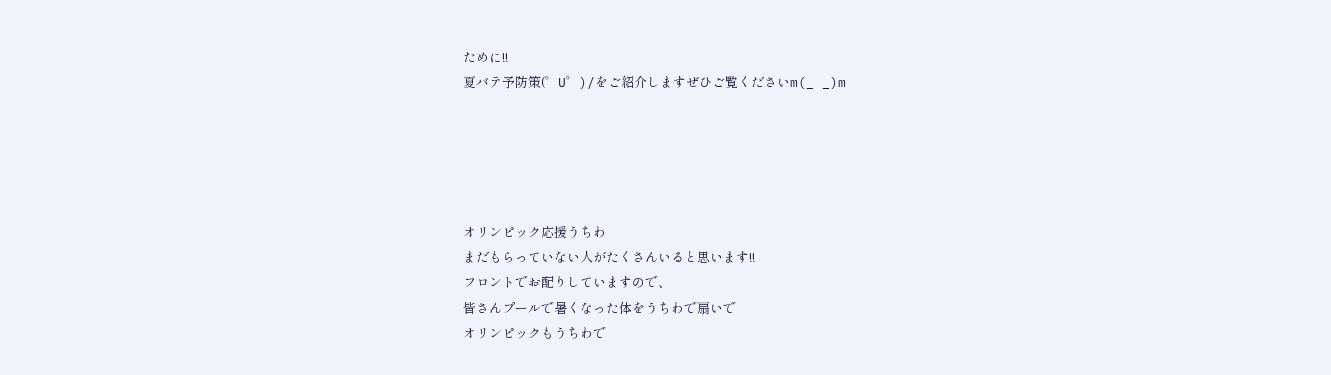ために!!
夏バテ予防策(゜U゜)/をご紹介しますぜひご覧くださいm(_ _)m





オリンピック応援うちわ
まだもらっていない人がたくさんいると思います!!
フロントでお配りしていますので、
皆さんプールで暑くなった体をうちわで扇いで
オリンピックもうちわで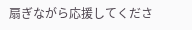扇ぎながら応援してくださ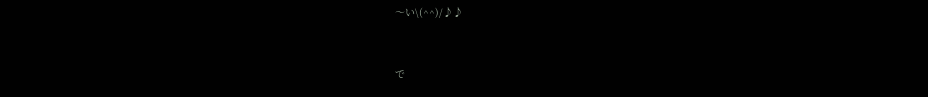〜い\(^^)/♪♪


で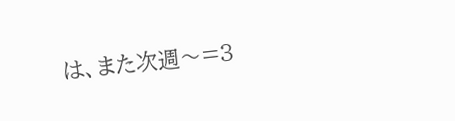は、また次週〜=3